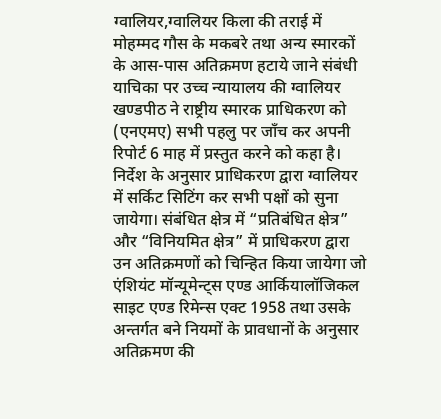ग्वालियर,ग्वालियर किला की तराई में मोहम्मद गौस के मकबरे तथा अन्य स्मारकों के आस-पास अतिक्रमण हटाये जाने संबंधी याचिका पर उच्च न्यायालय की ग्वालियर खण्डपीठ ने राष्ट्रीय स्मारक प्राधिकरण को (एनएमए) सभी पहलु पर जाँच कर अपनी रिपोर्ट 6 माह में प्रस्तुत करने को कहा है।
निर्देश के अनुसार प्राधिकरण द्वारा ग्वालियर में सर्किट सिटिंग कर सभी पक्षों को सुना जायेगा। संबंधित क्षेत्र में “प्रतिबंधित क्षेत्र” और “विनियमित क्षेत्र” में प्राधिकरण द्वारा उन अतिक्रमणों को चिन्हित किया जायेगा जो एंशियंट मॉन्यूमेन्ट्स एण्ड आर्कियालॉजिकल साइट एण्ड रिमेन्स एक्ट 1958 तथा उसके अन्तर्गत बने नियमों के प्रावधानों के अनुसार अतिक्रमण की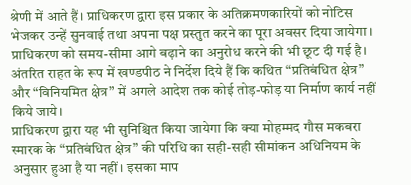श्रेणी में आते हैं। प्राधिकरण द्वारा इस प्रकार के अतिक्रमणकारियों को नोटिस भेजकर उन्हें सुनवाई तथा अपना पक्ष प्रस्तुत करने का पूरा अवसर दिया जायेगा। प्राधिकरण को समय-सीमा आगे बढ़ाने का अनुरोध करने की भी छूट दी गई है।
अंतरित राहत के रूप में खण्डपीठ ने निर्देश दिये हैं कि कथित “प्रतिबंधित क्षेत्र” और “विनियमित क्षेत्र” में अगले आदेश तक कोई तोड़-फोड़ या निर्माण कार्य नहीं किये जाये।
प्राधिकरण द्वारा यह भी सुनिश्चित किया जायेगा कि क्या मोहम्मद गौस मकबरा स्मारक के “प्रतिबंधित क्षेत्र” की परिधि का सही-सही सीमांकन अधिनियम के अनुसार हुआ है या नहीं। इसका माप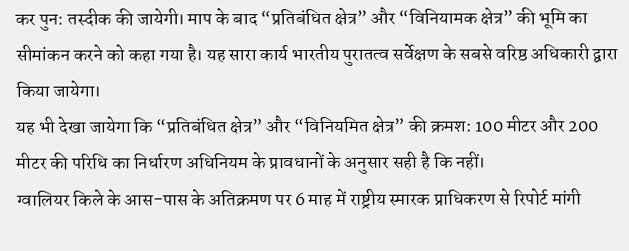कर पुन: तस्दीक की जायेगी। माप के बाद “प्रतिबंधित क्षेत्र” और “विनियामक क्षेत्र” की भूमि का सीमांकन करने को कहा गया है। यह सारा कार्य भारतीय पुरातत्व सर्वेक्षण के सबसे वरिष्ठ अधिकारी द्वारा किया जायेगा।
यह भी देखा जायेगा कि “प्रतिबंधित क्षेत्र” और “विनियमित क्षेत्र” की क्रमश: 100 मीटर और 200 मीटर की परिधि का निर्धारण अधिनियम के प्रावधानों के अनुसार सही है कि नहीं।
ग्वालियर किले के आस-पास के अतिक्रमण पर 6 माह में राष्ट्रीय स्मारक प्राधिकरण से रिपोर्ट मांगी